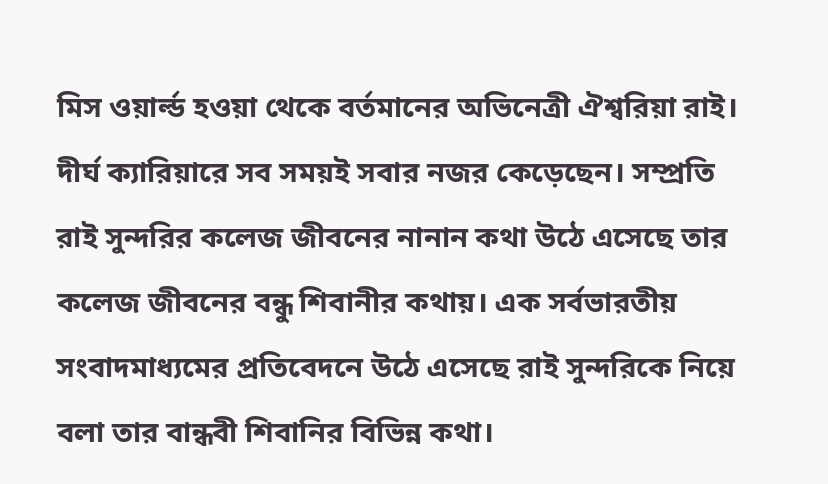মিস ওয়ার্ল্ড হওয়া থেকে বর্তমানের অভিনেত্রী ঐশ্বরিয়া রাই। দীর্ঘ ক্যারিয়ারে সব সময়ই সবার নজর কেড়েছেন। সম্প্রতি রাই সুন্দরির কলেজ জীবনের নানান কথা উঠে এসেছে তার কলেজ জীবনের বন্ধু শিবানীর কথায়। এক সর্বভারতীয় সংবাদমাধ্যমের প্রতিবেদনে উঠে এসেছে রাই সুন্দরিকে নিয়ে বলা তার বান্ধবী শিবানির বিভিন্ন কথা।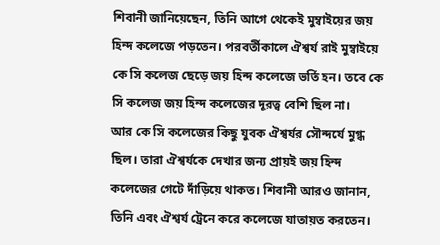শিবানী জানিয়েছেন, তিনি আগে থেকেই মুম্বাইয়ের জয় হিন্দ কলেজে পড়তেন। পরবর্তীকালে ঐশ্বর্য রাই মুম্বাইয়ে কে সি কলেজ ছেড়ে জয় হিন্দ কলেজে ভর্তি হন। তবে কে সি কলেজ জয় হিন্দ কলেজের দূরত্ব বেশি ছিল না।
আর কে সি কলেজের কিছু যুবক ঐশ্বর্যর সৌন্দর্যে মুগ্ধ ছিল। তারা ঐশ্বর্যকে দেখার জন্য প্রায়ই জয় হিন্দ কলেজের গেটে দাঁড়িয়ে থাকত। শিবানী আরও জানান, তিনি এবং ঐশ্বর্য ট্রেনে করে কলেজে যাতায়ত করতেন।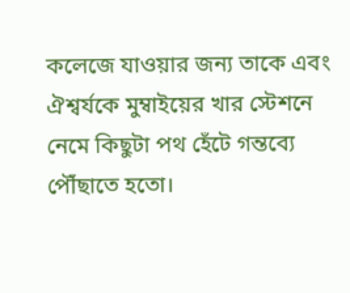কলেজে যাওয়ার জন্য তাকে এবং ঐশ্বর্যকে মুম্বাইয়ের খার স্টেশনে নেমে কিছুটা পথ হেঁটে গন্তব্যে পৌঁছাতে হতো।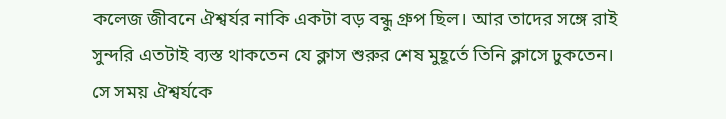কলেজ জীবনে ঐশ্বর্যর নাকি একটা বড় বন্ধু গ্রুপ ছিল। আর তাদের সঙ্গে রাই সুন্দরি এতটাই ব্যস্ত থাকতেন যে ক্লাস শুরুর শেষ মুহূর্তে তিনি ক্লাসে ঢুকতেন। সে সময় ঐশ্বর্যকে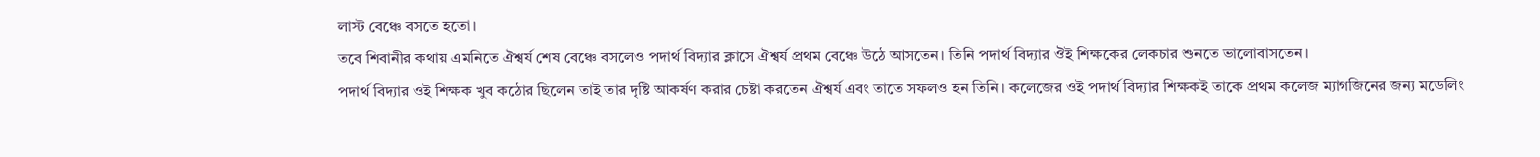লাস্ট বেঞ্চে বসতে হতো।
তবে শিবানীর কথায় এমনিতে ঐশ্বর্য শেষ বেঞ্চে বসলেও পদার্থ বিদ্যার ক্লাসে ঐশ্বর্য প্রথম বেঞ্চে উঠে আসতেন। তিনি পদার্থ বিদ্যার ঔই শিক্ষকের লেকচার শুনতে ভালোবাসতেন।
পদার্থ বিদ্যার ওই শিক্ষক খুব কঠোর ছিলেন তাই তার দৃষ্টি আকর্ষণ করার চেষ্টা করতেন ঐশ্বর্য এবং তাতে সফলও হন তিনি। কলেজের ওই পদার্থ বিদ্যার শিক্ষকই তাকে প্রথম কলেজ ম্যাগজিনের জন্য মডেলিং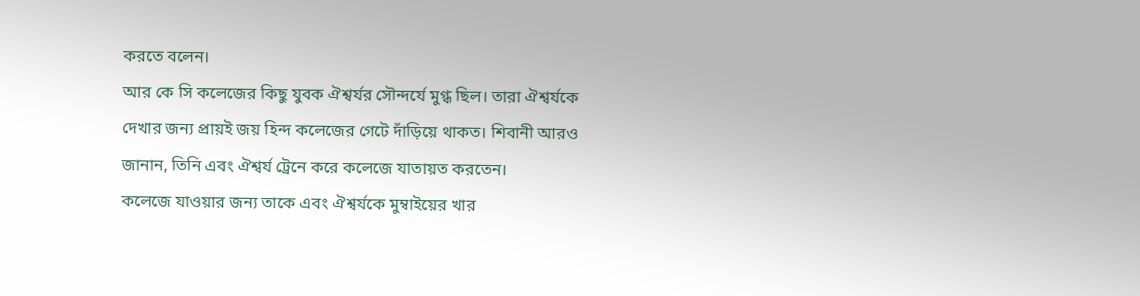করতে বলেন।
আর কে সি কলেজের কিছু যুবক ঐশ্বর্যর সৌন্দর্যে মুগ্ধ ছিল। তারা ঐশ্বর্যকে দেখার জন্য প্রায়ই জয় হিন্দ কলেজের গেটে দাঁড়িয়ে থাকত। শিবানী আরও জানান, তিনি এবং ঐশ্বর্য ট্রেনে করে কলেজে যাতায়ত করতেন।
কলেজে যাওয়ার জন্য তাকে এবং ঐশ্বর্যকে মুম্বাইয়ের খার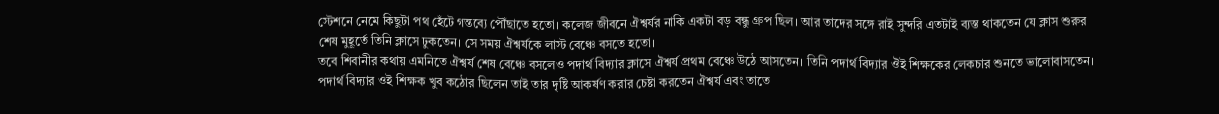স্টেশনে নেমে কিছুটা পথ হেঁটে গন্তব্যে পৌঁছাতে হতো। কলেজ জীবনে ঐশ্বর্যর নাকি একটা বড় বন্ধু গ্রুপ ছিল। আর তাদের সঙ্গে রাই সুন্দরি এতটাই ব্যস্ত থাকতেন যে ক্লাস শুরুর শেষ মুহূর্তে তিনি ক্লাসে ঢুকতেন। সে সময় ঐশ্বর্যকে লাস্ট বেঞ্চে বসতে হতো।
তবে শিবানীর কথায় এমনিতে ঐশ্বর্য শেষ বেঞ্চে বসলেও পদার্থ বিদ্যার ক্লাসে ঐশ্বর্য প্রথম বেঞ্চে উঠে আসতেন। তিনি পদার্থ বিদ্যার ঔই শিক্ষকের লেকচার শুনতে ভালোবাসতেন।
পদার্থ বিদ্যার ওই শিক্ষক খুব কঠোর ছিলেন তাই তার দৃষ্টি আকর্ষণ করার চেষ্টা করতেন ঐশ্বর্য এবং তাতে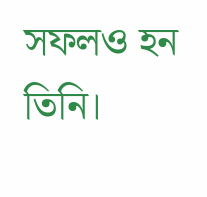সফলও হন তিনি।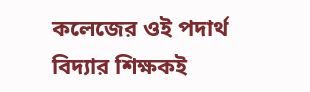কলেজের ওই পদার্থ বিদ্যার শিক্ষকই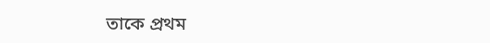তাকে প্রথম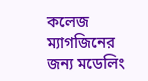কলেজ ম্যাগজিনের জন্য মডেলিং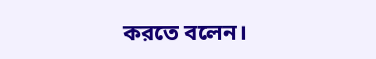করতে বলেন।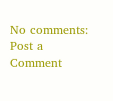No comments:
Post a Comment